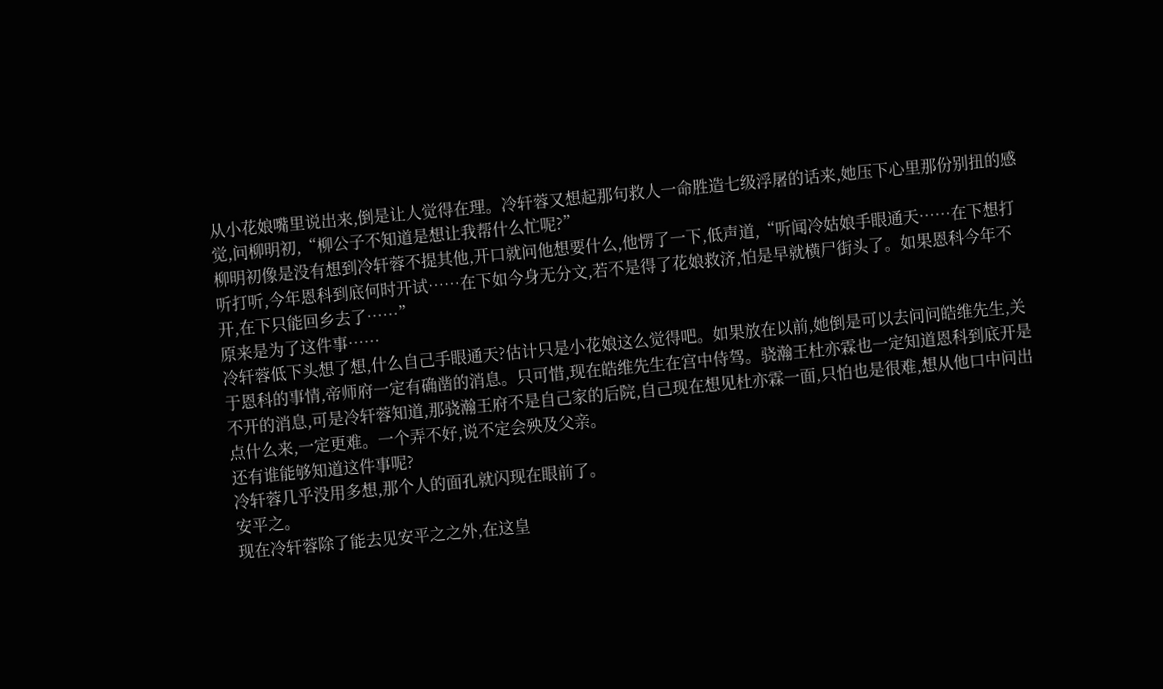从小花娘嘴里说出来,倒是让人觉得在理。冷轩蓉又想起那句救人一命胜造七级浮屠的话来,她压下心里那份别扭的感觉,问柳明初,“柳公子不知道是想让我帮什么忙呢?”
柳明初像是没有想到冷轩蓉不提其他,开口就问他想要什么,他愣了一下,低声道,“听闻冷姑娘手眼通天……在下想打听打听,今年恩科到底何时开试……在下如今身无分文,若不是得了花娘救济,怕是早就横尸街头了。如果恩科今年不开,在下只能回乡去了……”
原来是为了这件事……
冷轩蓉低下头想了想,什么自己手眼通天?估计只是小花娘这么觉得吧。如果放在以前,她倒是可以去问问皓维先生,关于恩科的事情,帝师府一定有确凿的消息。只可惜,现在皓维先生在宫中侍驾。骁瀚王杜亦霖也一定知道恩科到底开是不开的消息,可是冷轩蓉知道,那骁瀚王府不是自己家的后院,自己现在想见杜亦霖一面,只怕也是很难,想从他口中问出点什么来,一定更难。一个弄不好,说不定会殃及父亲。
还有谁能够知道这件事呢?
冷轩蓉几乎没用多想,那个人的面孔就闪现在眼前了。
安平之。
现在冷轩蓉除了能去见安平之之外,在这皇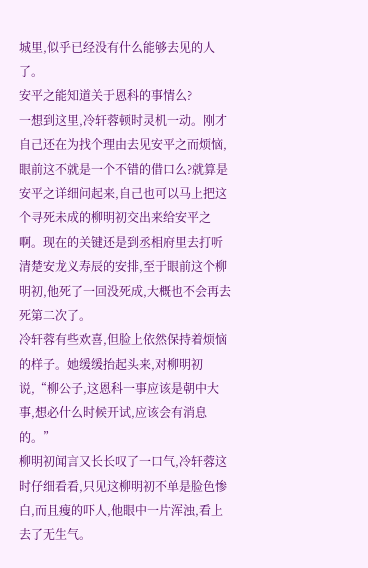城里,似乎已经没有什么能够去见的人了。
安平之能知道关于恩科的事情么?
一想到这里,冷轩蓉顿时灵机一动。刚才自己还在为找个理由去见安平之而烦恼,眼前这不就是一个不错的借口么?就算是安平之详细问起来,自己也可以马上把这个寻死未成的柳明初交出来给安平之啊。现在的关键还是到丞相府里去打听清楚安龙义寿辰的安排,至于眼前这个柳明初,他死了一回没死成,大概也不会再去死第二次了。
冷轩蓉有些欢喜,但脸上依然保持着烦恼的样子。她缓缓抬起头来,对柳明初说,“柳公子,这恩科一事应该是朝中大事,想必什么时候开试,应该会有消息的。”
柳明初闻言又长长叹了一口气,冷轩蓉这时仔细看看,只见这柳明初不单是脸色惨白,而且瘦的吓人,他眼中一片浑浊,看上去了无生气。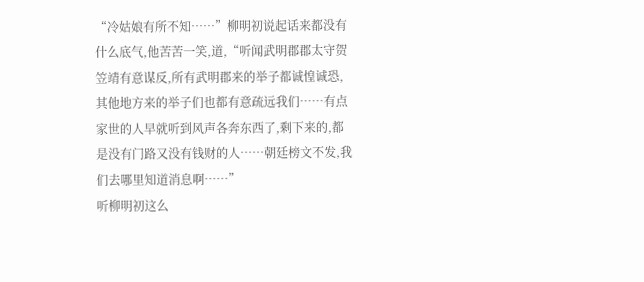“冷姑娘有所不知……”柳明初说起话来都没有什么底气,他苦苦一笑,道,“听闻武明郡郡太守贺笠靖有意谋反,所有武明郡来的举子都诚惶诚恐,其他地方来的举子们也都有意疏远我们……有点家世的人早就听到风声各奔东西了,剩下来的,都是没有门路又没有钱财的人……朝廷榜文不发,我们去哪里知道消息啊……”
听柳明初这么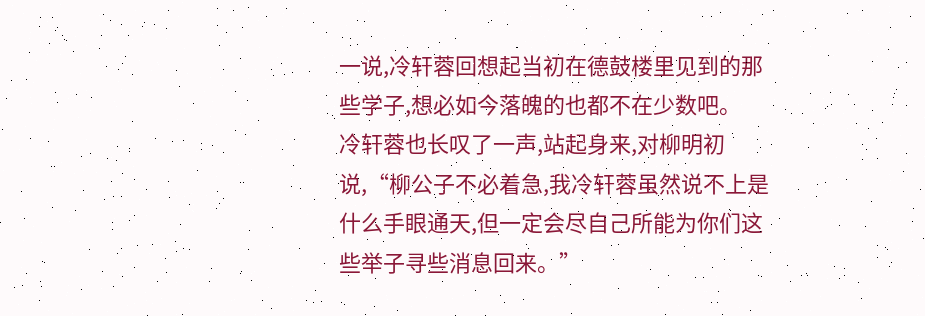一说,冷轩蓉回想起当初在德鼓楼里见到的那些学子,想必如今落魄的也都不在少数吧。
冷轩蓉也长叹了一声,站起身来,对柳明初说,“柳公子不必着急,我冷轩蓉虽然说不上是什么手眼通天,但一定会尽自己所能为你们这些举子寻些消息回来。”